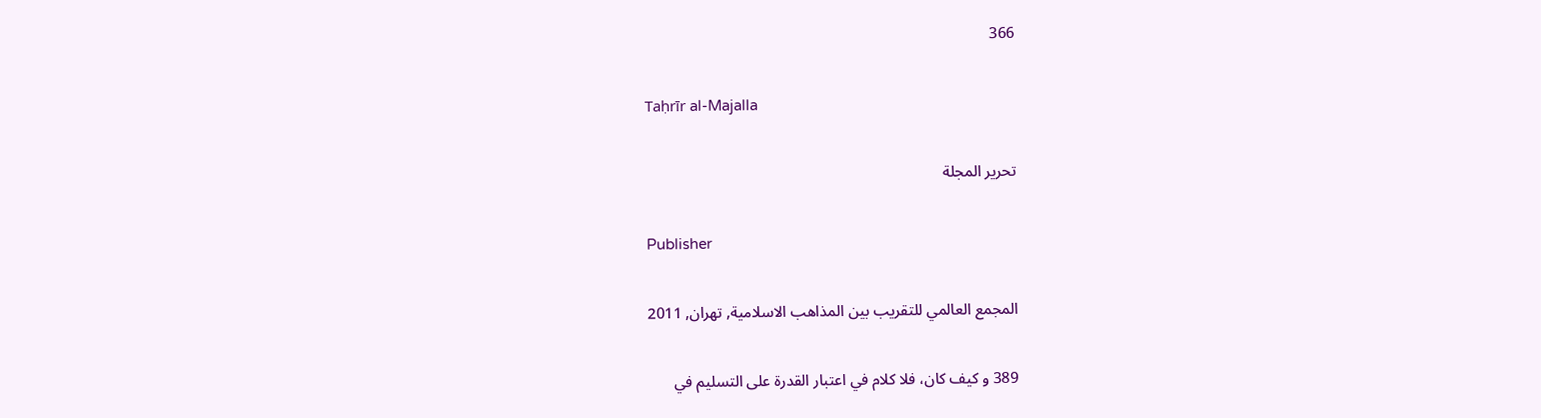366

Taḥrīr al-Majalla

تحرير المجلة

Publisher

المجمع العالمي للتقريب بين المذاهب الاسلامية, تهران, 2011

389 و كيف كان، فلا كلام في اعتبار القدرة على التسليم في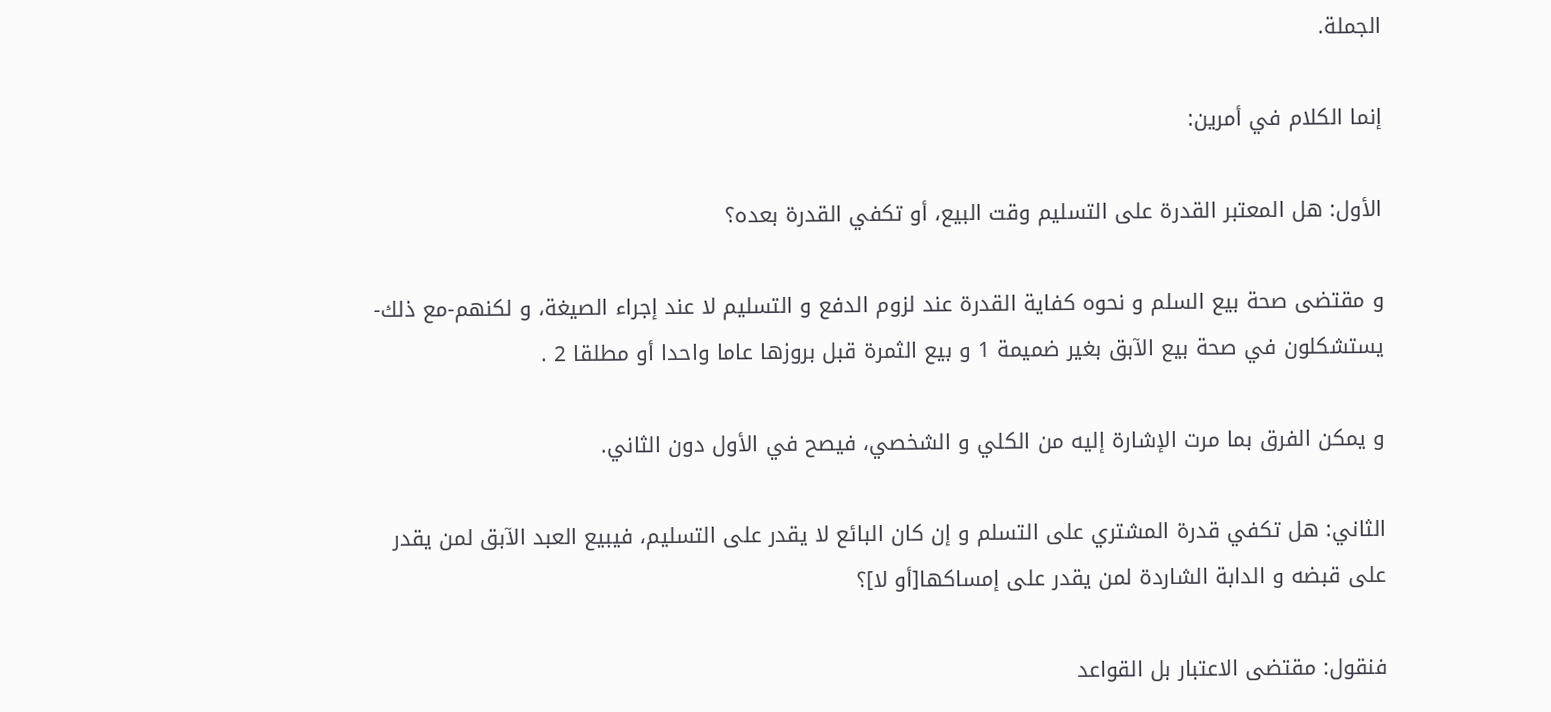الجملة.

إنما الكلام في أمرين:

الأول: هل المعتبر القدرة على التسليم وقت البيع، أو تكفي القدرة بعده؟

و مقتضى صحة بيع السلم و نحوه كفاية القدرة عند لزوم الدفع و التسليم لا عند إجراء الصيغة، و لكنهم-مع ذلك-يستشكلون في صحة بيع الآبق بغير ضميمة 1 و بيع الثمرة قبل بروزها عاما واحدا أو مطلقا 2 .

و يمكن الفرق بما مرت الإشارة إليه من الكلي و الشخصي، فيصح في الأول دون الثاني.

الثاني: هل تكفي قدرة المشتري على التسلم و إن كان البائع لا يقدر على التسليم، فيبيع العبد الآبق لمن يقدر على قبضه و الدابة الشاردة لمن يقدر على إمساكها[أو لا]؟

فنقول: مقتضى الاعتبار بل القواعد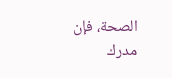الصحة، فإن مدرك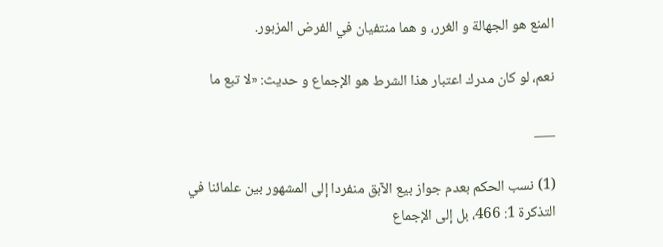المنع هو الجهالة و الغرر، و هما منتفيان في الفرض المزبور.

نعم، لو كان مدرك اعتبار هذا الشرط هو الإجماع و حديث: «لا تبع ما

___

(1) نسب الحكم بعدم جواز بيع الآبق منفردا إلى المشهور بين علمائنا في التذكرة 1: 466، بل إلى الإجماع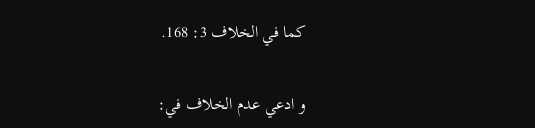كما في الخلاف 3: 168.

و ادعي عدم الخلاف في: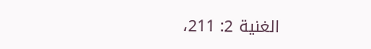الغنية 2: 211،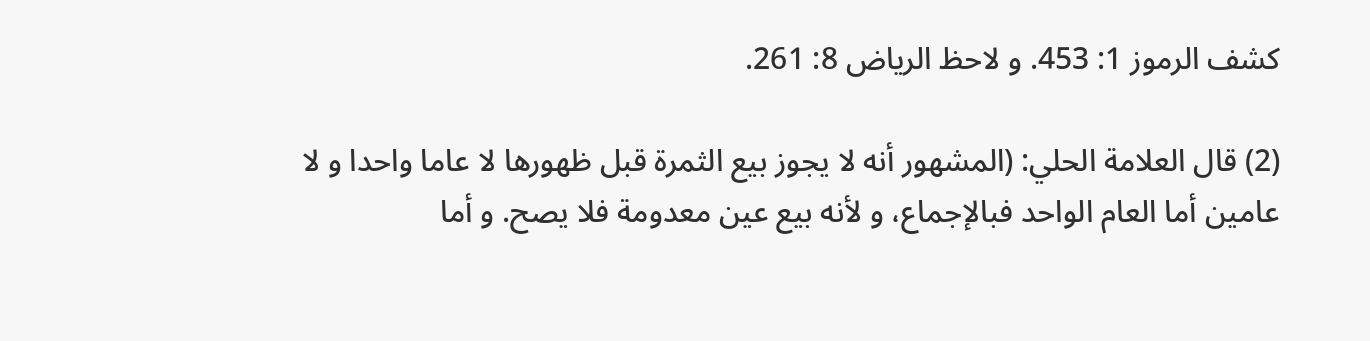كشف الرموز 1: 453. و لاحظ الرياض 8: 261.

(2) قال العلامة الحلي: (المشهور أنه لا يجوز بيع الثمرة قبل ظهورها لا عاما واحدا و لا عامين أما العام الواحد فبالإجماع، و لأنه بيع عين معدومة فلا يصح. و أما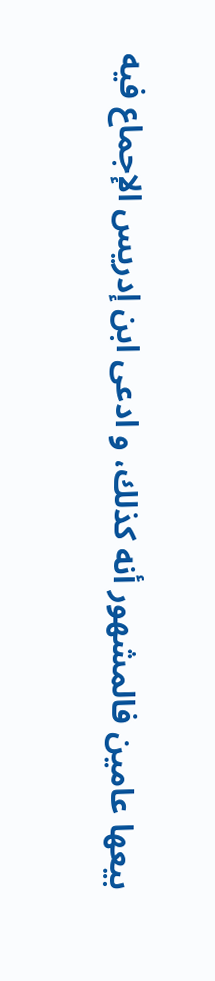بيعها عامين فالمشهور أنه كذلك، و ادعى ابن إدريس الإجماع فيه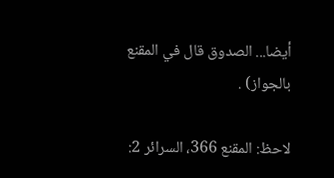أيضا... الصدوق قال في المقنع بالجواز) .

لاحظ: المقنع 366، السرائر 2: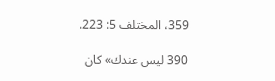359، المختلف 5: 223.

390 ليس عندك» كان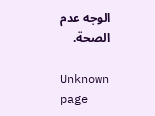الوجه عدم الصحة.

Unknown page